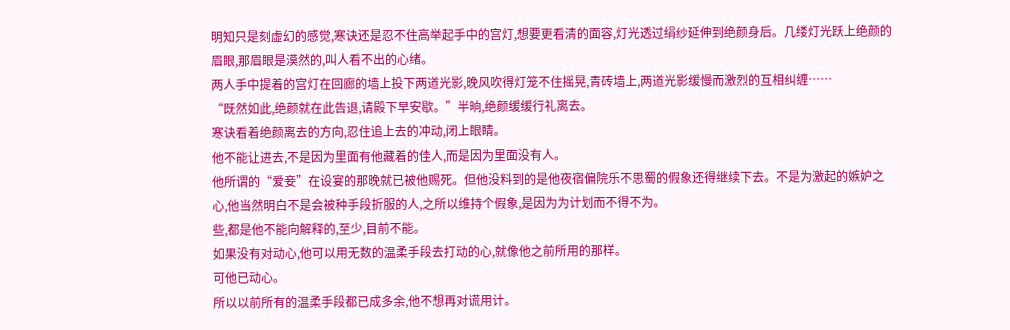明知只是刻虚幻的感觉,寒诀还是忍不住高举起手中的宫灯,想要更看清的面容,灯光透过绢纱延伸到绝颜身后。几缕灯光跃上绝颜的眉眼,那眉眼是漠然的,叫人看不出的心绪。
两人手中提着的宫灯在回廊的墙上投下两道光影,晚风吹得灯笼不住摇晃,青砖墙上,两道光影缓慢而激烈的互相纠缠……
“既然如此,绝颜就在此告退,请殿下早安歇。”半晌,绝颜缓缓行礼离去。
寒诀看着绝颜离去的方向,忍住追上去的冲动,闭上眼睛。
他不能让进去,不是因为里面有他藏着的佳人,而是因为里面没有人。
他所谓的“爱妾”在设宴的那晚就已被他赐死。但他没料到的是他夜宿偏院乐不思蜀的假象还得继续下去。不是为激起的嫉妒之心,他当然明白不是会被种手段折服的人,之所以维持个假象,是因为为计划而不得不为。
些,都是他不能向解释的,至少,目前不能。
如果没有对动心,他可以用无数的温柔手段去打动的心,就像他之前所用的那样。
可他已动心。
所以以前所有的温柔手段都已成多余,他不想再对谎用计。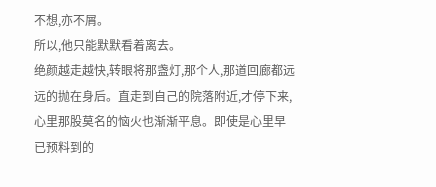不想,亦不屑。
所以,他只能默默看着离去。
绝颜越走越快,转眼将那盏灯,那个人,那道回廊都远远的抛在身后。直走到自己的院落附近,才停下来,心里那股莫名的恼火也渐渐平息。即使是心里早已预料到的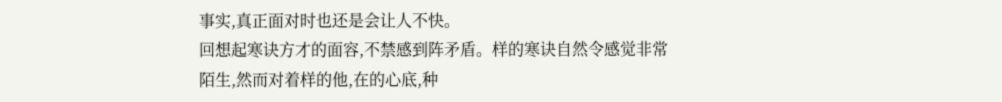事实,真正面对时也还是会让人不快。
回想起寒诀方才的面容,不禁感到阵矛盾。样的寒诀自然令感觉非常陌生,然而对着样的他,在的心底,种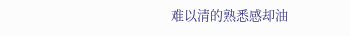难以清的熟悉感却油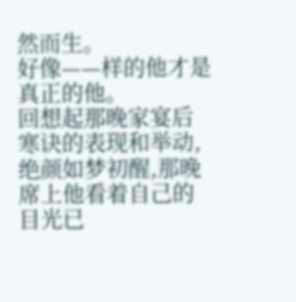然而生。
好像——样的他才是真正的他。
回想起那晚家宴后寒诀的表现和举动,绝颜如梦初醒,那晚席上他看着自己的目光已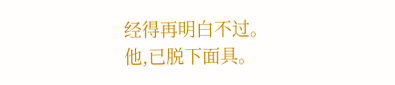经得再明白不过。
他,已脱下面具。